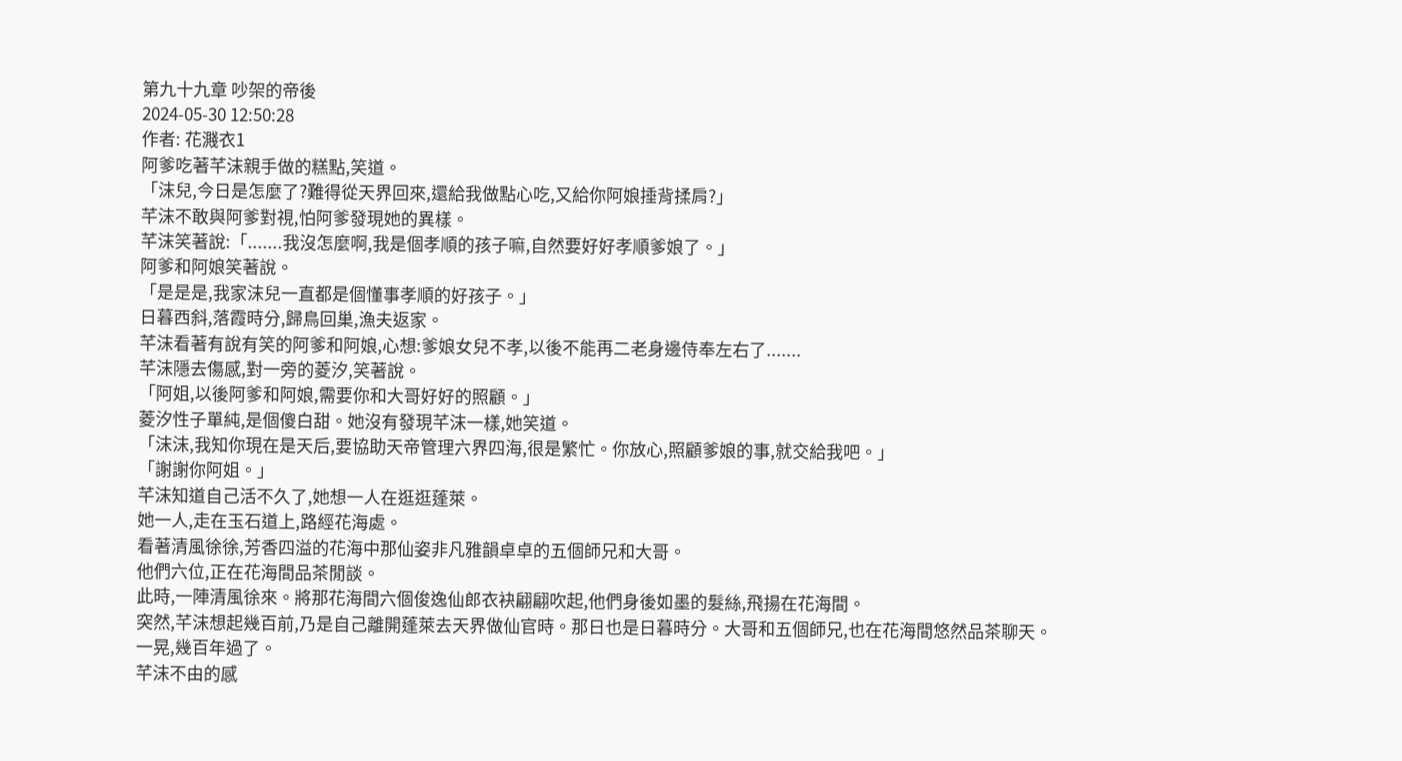第九十九章 吵架的帝後
2024-05-30 12:50:28
作者: 花濺衣1
阿爹吃著芊沫親手做的糕點,笑道。
「沫兒,今日是怎麼了?難得從天界回來,還給我做點心吃,又給你阿娘捶背揉肩?」
芊沫不敢與阿爹對視,怕阿爹發現她的異樣。
芊沫笑著說:「.......我沒怎麼啊,我是個孝順的孩子嘛,自然要好好孝順爹娘了。」
阿爹和阿娘笑著說。
「是是是,我家沫兒一直都是個懂事孝順的好孩子。」
日暮西斜,落霞時分,歸鳥回巢,漁夫返家。
芊沫看著有說有笑的阿爹和阿娘,心想:爹娘女兒不孝,以後不能再二老身邊侍奉左右了.......
芊沫隱去傷感,對一旁的菱汐,笑著說。
「阿姐,以後阿爹和阿娘,需要你和大哥好好的照顧。」
菱汐性子單純,是個傻白甜。她沒有發現芊沫一樣,她笑道。
「沫沫,我知你現在是天后,要協助天帝管理六界四海,很是繁忙。你放心,照顧爹娘的事,就交給我吧。」
「謝謝你阿姐。」
芊沫知道自己活不久了,她想一人在逛逛蓬萊。
她一人,走在玉石道上,路經花海處。
看著清風徐徐,芳香四溢的花海中那仙姿非凡雅韻卓卓的五個師兄和大哥。
他們六位,正在花海間品茶閒談。
此時,一陣清風徐來。將那花海間六個俊逸仙郎衣袂翩翩吹起,他們身後如墨的髮絲,飛揚在花海間。
突然,芊沫想起幾百前,乃是自己離開蓬萊去天界做仙官時。那日也是日暮時分。大哥和五個師兄,也在花海間悠然品茶聊天。
一晃,幾百年過了。
芊沫不由的感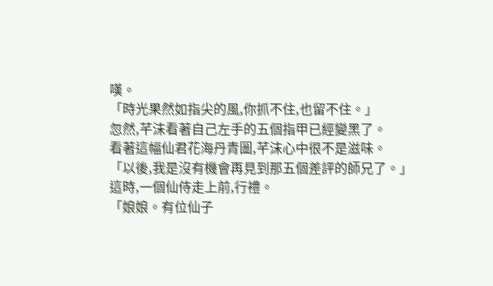嘆。
「時光果然如指尖的風,你抓不住,也留不住。」
忽然,芊沫看著自己左手的五個指甲已經變黑了。
看著這幅仙君花海丹青圖,芊沫心中很不是滋味。
「以後,我是沒有機會再見到那五個差評的師兄了。」
這時,一個仙侍走上前,行禮。
「娘娘。有位仙子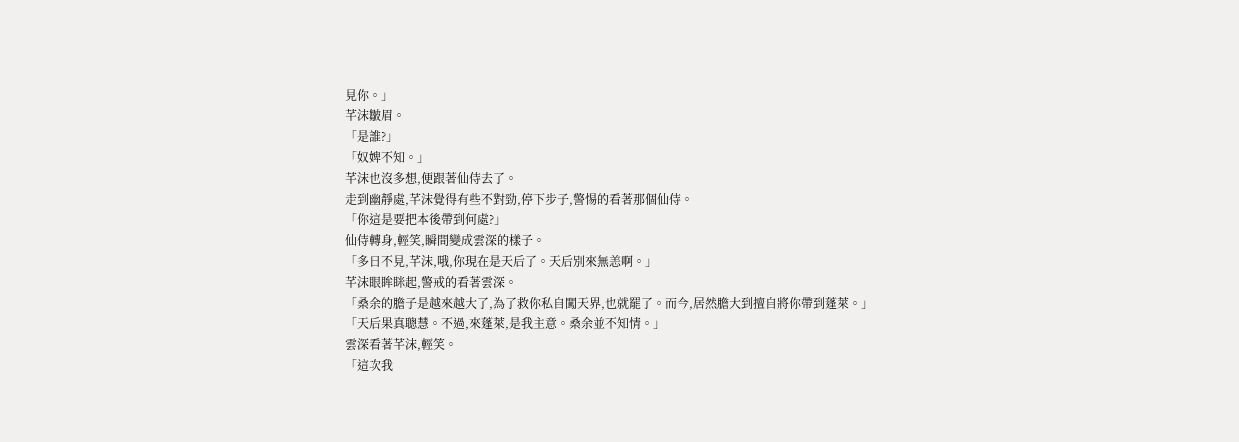見你。」
芊沫皺眉。
「是誰?」
「奴婢不知。」
芊沫也沒多想,便跟著仙侍去了。
走到幽靜處,芊沫覺得有些不對勁,停下步子,警惕的看著那個仙侍。
「你這是要把本後帶到何處?」
仙侍轉身,輕笑,瞬間變成雲深的樣子。
「多日不見,芊沫,哦,你現在是天后了。天后別來無恙啊。」
芊沫眼眸眯起,警戒的看著雲深。
「桑余的膽子是越來越大了,為了救你私自闖天界,也就罷了。而今,居然膽大到擅自將你帶到蓬萊。」
「天后果真聰慧。不過,來蓬萊,是我主意。桑余並不知情。」
雲深看著芊沫,輕笑。
「這次我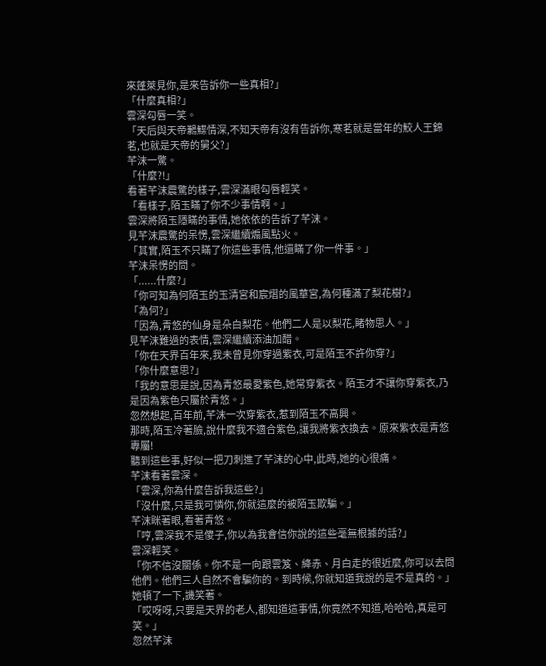來蓬萊見你,是來告訴你一些真相?」
「什麼真相?」
雲深勾唇一笑。
「天后與天帝鶼鰈情深,不知天帝有沒有告訴你,寒茗就是當年的鮫人王錦茗,也就是天帝的舅父?」
芊沫一驚。
「什麼?!」
看著芊沫震驚的樣子,雲深滿眼勾唇輕笑。
「看樣子,陌玉瞞了你不少事情啊。」
雲深將陌玉隱瞞的事情,她依依的告訴了芊沫。
見芊沫震驚的呆愣,雲深繼續煽風點火。
「其實,陌玉不只瞞了你這些事情,他還瞞了你一件事。」
芊沫呆愣的問。
「......什麼?」
「你可知為何陌玉的玉清宮和宸熠的風華宮,為何種滿了梨花樹?」
「為何?」
「因為,青悠的仙身是朵白梨花。他們二人是以梨花,睹物思人。」
見芊沫難過的表情,雲深繼續添油加醋。
「你在天界百年來,我未曾見你穿過紫衣,可是陌玉不許你穿?」
「你什麼意思?」
「我的意思是說,因為青悠最愛紫色,她常穿紫衣。陌玉才不讓你穿紫衣,乃是因為紫色只屬於青悠。」
忽然想起,百年前,芊沫一次穿紫衣,惹到陌玉不高興。
那時,陌玉冷著臉,說什麼我不適合紫色,讓我將紫衣換去。原來紫衣是青悠專屬!
聽到這些事,好似一把刀刺進了芊沫的心中,此時,她的心很痛。
芊沫看著雲深。
「雲深,你為什麼告訴我這些?」
「沒什麼,只是我可憐你,你就這麼的被陌玉欺騙。」
芊沫眯著眼,看著青悠。
「哼,雲深我不是傻子,你以為我會信你說的這些毫無根據的話?」
雲深輕笑。
「你不信沒關係。你不是一向跟雲笈、絳赤、月白走的很近麼,你可以去問他們。他們三人自然不會騙你的。到時候,你就知道我說的是不是真的。」
她頓了一下,譏笑著。
「哎呀呀,只要是天界的老人,都知道這事情,你竟然不知道,哈哈哈,真是可笑。」
忽然芊沫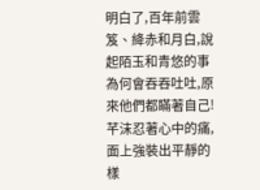明白了,百年前雲笈、絳赤和月白,說起陌玉和青悠的事為何會吞吞吐吐,原來他們都瞞著自己!
芊沫忍著心中的痛,面上強裝出平靜的樣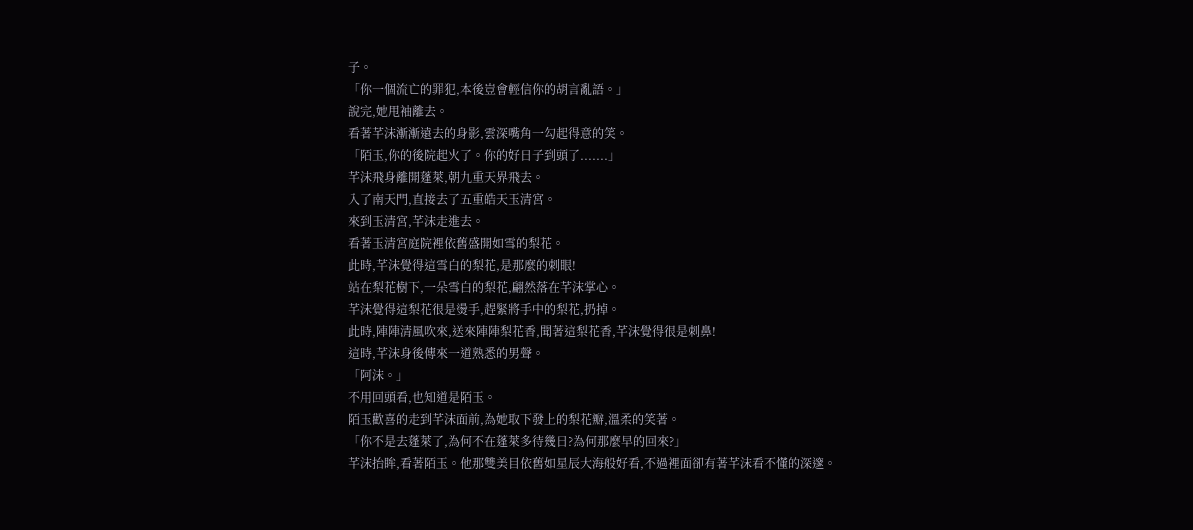子。
「你一個流亡的罪犯,本後豈會輕信你的胡言亂語。」
說完,她甩袖離去。
看著芊沫漸漸遠去的身影,雲深嘴角一勾起得意的笑。
「陌玉,你的後院起火了。你的好日子到頭了.......」
芊沫飛身離開蓬萊,朝九重天界飛去。
入了南天門,直接去了五重皓天玉清宮。
來到玉清宮,芊沫走進去。
看著玉清宮庭院裡依舊盛開如雪的梨花。
此時,芊沫覺得這雪白的梨花,是那麼的刺眼!
站在梨花樹下,一朵雪白的梨花,翩然落在芊沫掌心。
芊沫覺得這梨花很是燙手,趕緊將手中的梨花,扔掉。
此時,陣陣清風吹來,送來陣陣梨花香,聞著這梨花香,芊沫覺得很是刺鼻!
這時,芊沫身後傳來一道熟悉的男聲。
「阿沫。」
不用回頭看,也知道是陌玉。
陌玉歡喜的走到芊沫面前,為她取下發上的梨花瓣,溫柔的笑著。
「你不是去蓬萊了,為何不在蓬萊多待幾日?為何那麼早的回來?」
芊沫抬眸,看著陌玉。他那雙美目依舊如星辰大海般好看,不過裡面卻有著芊沫看不懂的深邃。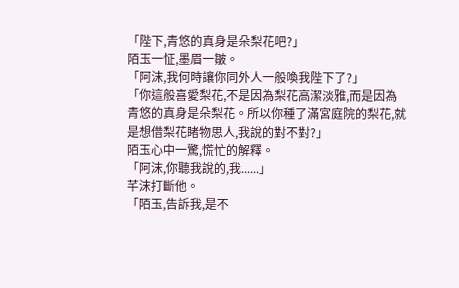「陛下,青悠的真身是朵梨花吧?」
陌玉一怔,墨眉一皺。
「阿沫,我何時讓你同外人一般喚我陛下了?」
「你這般喜愛梨花,不是因為梨花高潔淡雅,而是因為青悠的真身是朵梨花。所以你種了滿宮庭院的梨花,就是想借梨花睹物思人,我說的對不對?」
陌玉心中一驚,慌忙的解釋。
「阿沫,你聽我說的,我......」
芊沫打斷他。
「陌玉,告訴我,是不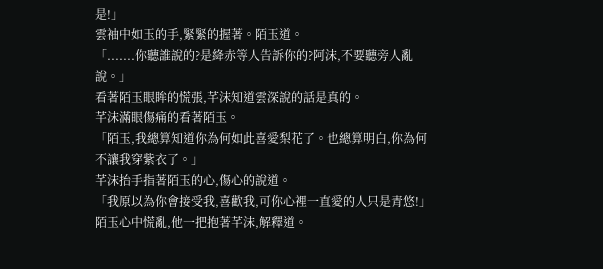是!」
雲袖中如玉的手,緊緊的握著。陌玉道。
「.......你聽誰說的?是絳赤等人告訴你的?阿沫,不要聽旁人亂說。」
看著陌玉眼眸的慌張,芊沫知道雲深說的話是真的。
芊沫滿眼傷痛的看著陌玉。
「陌玉,我總算知道你為何如此喜愛梨花了。也總算明白,你為何不讓我穿紫衣了。」
芊沫抬手指著陌玉的心,傷心的說道。
「我原以為你會接受我,喜歡我,可你心裡一直愛的人只是青悠!」
陌玉心中慌亂,他一把抱著芊沫,解釋道。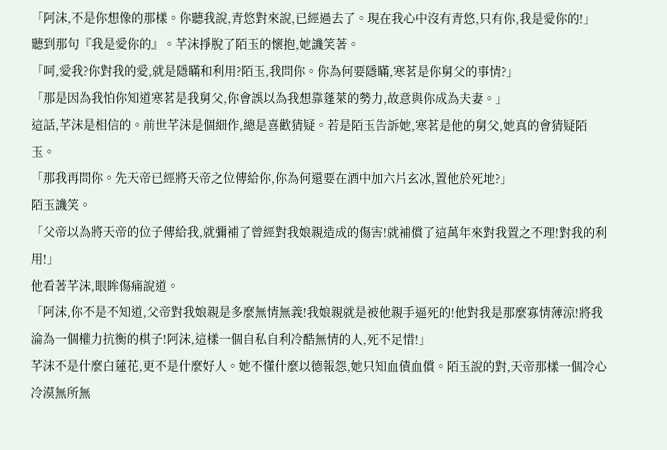「阿沫,不是你想像的那樣。你聽我說,青悠對來說,已經過去了。現在我心中沒有青悠,只有你,我是愛你的!」
聽到那句『我是愛你的』。芊沫掙脫了陌玉的懷抱,她譏笑著。
「呵,愛我?你對我的愛,就是隱瞞和利用?陌玉,我問你。你為何要隱瞞,寒茗是你舅父的事情?」
「那是因為我怕你知道寒茗是我舅父,你會誤以為我想靠蓬萊的勢力,故意與你成為夫妻。」
這話,芊沫是相信的。前世芊沫是個細作,總是喜歡猜疑。若是陌玉告訴她,寒茗是他的舅父,她真的會猜疑陌玉。
「那我再問你。先天帝已經將天帝之位傳給你,你為何還要在酒中加六片玄冰,置他於死地?」
陌玉譏笑。
「父帝以為將天帝的位子傳給我,就彌補了曾經對我娘親造成的傷害!就補償了這萬年來對我置之不理!對我的利用!」
他看著芊沫,眼眸傷痛說道。
「阿沫,你不是不知道,父帝對我娘親是多麼無情無義!我娘親就是被他親手逼死的!他對我是那麼寡情薄涼!將我淪為一個權力抗衡的棋子!阿沫,這樣一個自私自利冷酷無情的人,死不足惜!」
芊沫不是什麼白蓮花,更不是什麼好人。她不懂什麼以德報怨,她只知血債血償。陌玉說的對,天帝那樣一個冷心冷漠無所無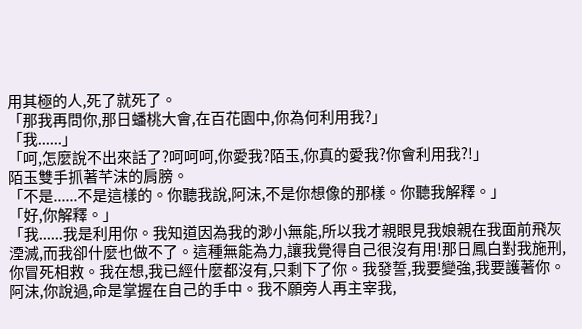用其極的人,死了就死了。
「那我再問你,那日蟠桃大會,在百花園中,你為何利用我?」
「我......」
「呵,怎麼說不出來話了?呵呵呵,你愛我?陌玉,你真的愛我?你會利用我?!」
陌玉雙手抓著芊沫的肩膀。
「不是......不是這樣的。你聽我說,阿沫,不是你想像的那樣。你聽我解釋。」
「好,你解釋。」
「我......我是利用你。我知道因為我的渺小無能,所以我才親眼見我娘親在我面前飛灰湮滅,而我卻什麼也做不了。這種無能為力,讓我覺得自己很沒有用!那日鳳白對我施刑,你冒死相救。我在想,我已經什麼都沒有,只剩下了你。我發誓,我要變強,我要護著你。阿沫,你說過,命是掌握在自己的手中。我不願旁人再主宰我,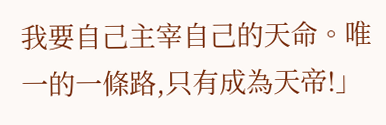我要自己主宰自己的天命。唯一的一條路,只有成為天帝!」